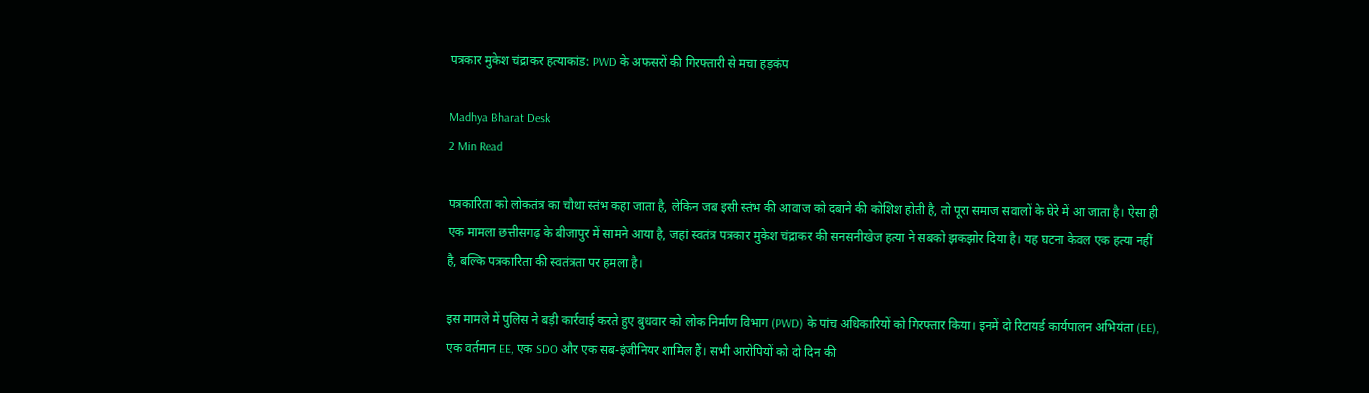पत्रकार मुकेश चंद्राकर हत्याकांड: PWD के अफसरों की गिरफ्तारी से मचा हड़कंप

Madhya Bharat Desk
2 Min Read

पत्रकारिता को लोकतंत्र का चौथा स्तंभ कहा जाता है, लेकिन जब इसी स्तंभ की आवाज को दबाने की कोशिश होती है, तो पूरा समाज सवालों के घेरे में आ जाता है। ऐसा ही एक मामला छत्तीसगढ़ के बीजापुर में सामने आया है, जहां स्वतंत्र पत्रकार मुकेश चंद्राकर की सनसनीखेज हत्या ने सबको झकझोर दिया है। यह घटना केवल एक हत्या नहीं है, बल्कि पत्रकारिता की स्वतंत्रता पर हमला है।

इस मामले में पुलिस ने बड़ी कार्रवाई करते हुए बुधवार को लोक निर्माण विभाग (PWD) के पांच अधिकारियों को गिरफ्तार किया। इनमें दो रिटायर्ड कार्यपालन अभियंता (EE), एक वर्तमान EE, एक SDO और एक सब-इंजीनियर शामिल हैं। सभी आरोपियों को दो दिन की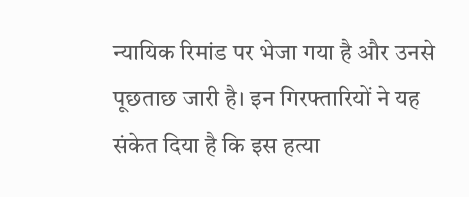न्यायिक रिमांड पर भेजा गया है और उनसे पूछताछ जारी है। इन गिरफ्तारियों ने यह संकेत दिया है कि इस हत्या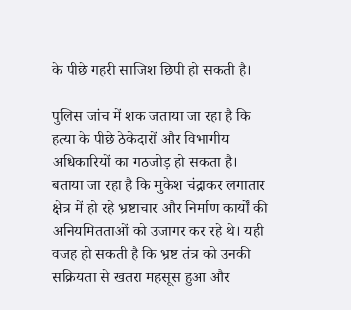के पीछे गहरी साजिश छिपी हो सकती है।

पुलिस जांच में शक जताया जा रहा है कि हत्या के पीछे ठेकेदारों और विभागीय अधिकारियों का गठजोड़ हो सकता है। बताया जा रहा है कि मुकेश चंद्राकर लगातार क्षेत्र में हो रहे भ्रष्टाचार और निर्माण कार्यों की अनियमितताओं को उजागर कर रहे थे। यही वजह हो सकती है कि भ्रष्ट तंत्र को उनकी सक्रियता से खतरा महसूस हुआ और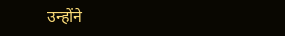उन्होंने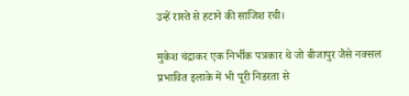उन्हें रास्ते से हटाने की साजिश रची।

मुकेश चंद्राकर एक निर्भीक पत्रकार थे जो बीजापुर जैसे नक्सल प्रभावित इलाके में भी पूरी निडरता से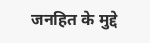जनहित के मुद्दे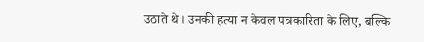उठाते थे। उनकी हत्या न केवल पत्रकारिता के लिए, बल्कि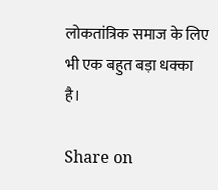लोकतांत्रिक समाज के लिए भी एक बहुत बड़ा धक्का है।

Share on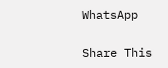WhatsApp

Share This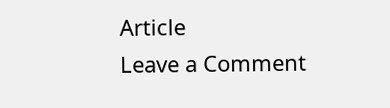Article
Leave a Comment